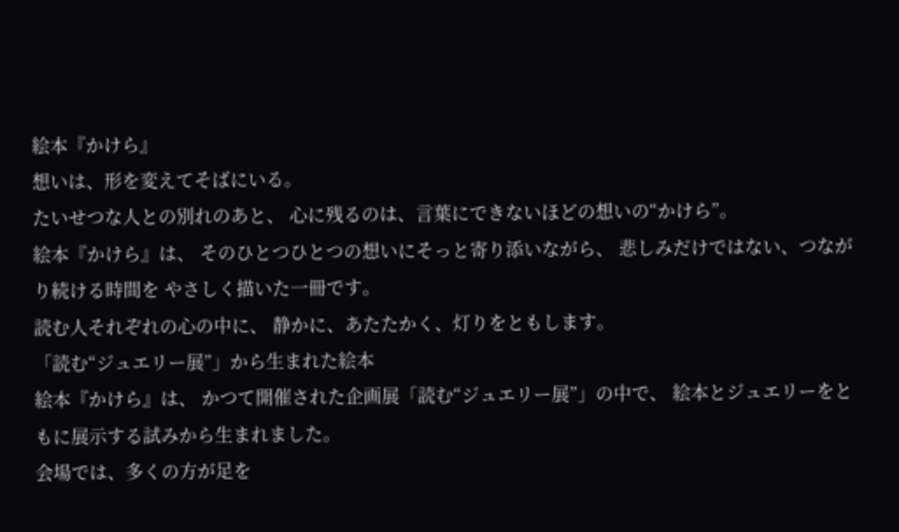絵本『かけら』
想いは、形を変えてそばにいる。
たいせつな人との別れのあと、 心に残るのは、言葉にできないほどの想いの“かけら”。
絵本『かけら』は、 そのひとつひとつの想いにそっと寄り添いながら、 悲しみだけではない、つながり続ける時間を やさしく描いた一冊です。
読む人それぞれの心の中に、 静かに、あたたかく、灯りをともします。
「読む“ジュエリー展”」から生まれた絵本
絵本『かけら』は、 かつて開催された企画展「読む“ジュエリー展”」の中で、 絵本とジュエリーをともに展示する試みから生まれました。
会場では、多くの方が足を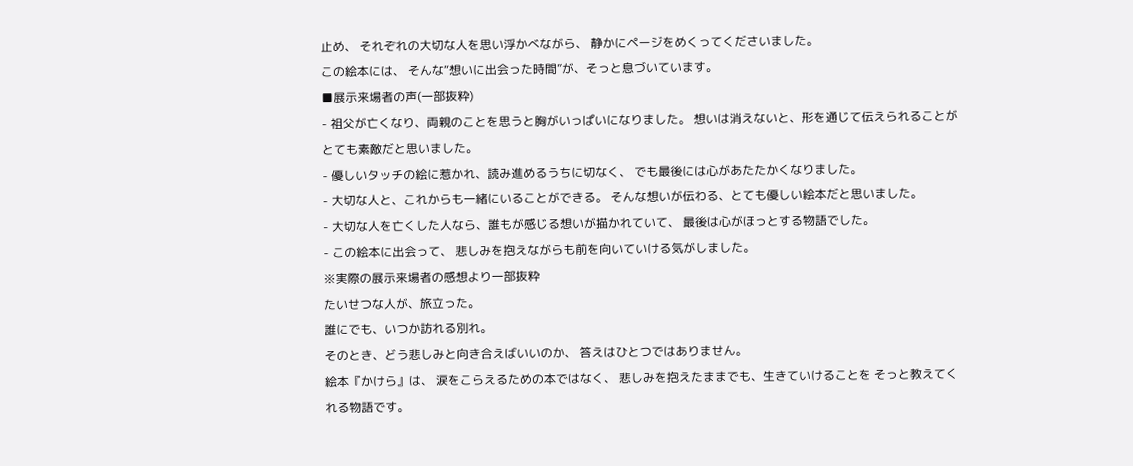止め、 それぞれの大切な人を思い浮かべながら、 静かにページをめくってくださいました。
この絵本には、 そんな“想いに出会った時間”が、そっと息づいています。
■展示来場者の声(一部抜粋)
- 祖父が亡くなり、両親のことを思うと胸がいっぱいになりました。 想いは消えないと、形を通じて伝えられることがとても素敵だと思いました。
- 優しいタッチの絵に惹かれ、読み進めるうちに切なく、 でも最後には心があたたかくなりました。
- 大切な人と、これからも一緒にいることができる。 そんな想いが伝わる、とても優しい絵本だと思いました。
- 大切な人を亡くした人なら、誰もが感じる想いが描かれていて、 最後は心がほっとする物語でした。
- この絵本に出会って、 悲しみを抱えながらも前を向いていける気がしました。
※実際の展示来場者の感想より一部抜粋
たいせつな人が、旅立った。
誰にでも、いつか訪れる別れ。
そのとき、どう悲しみと向き合えばいいのか、 答えはひとつではありません。
絵本『かけら』は、 涙をこらえるための本ではなく、 悲しみを抱えたままでも、生きていけることを そっと教えてくれる物語です。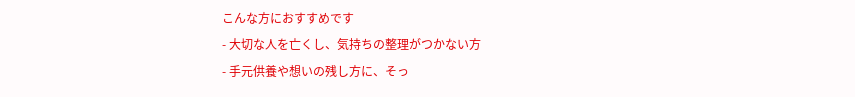こんな方におすすめです
- 大切な人を亡くし、気持ちの整理がつかない方
- 手元供養や想いの残し方に、そっ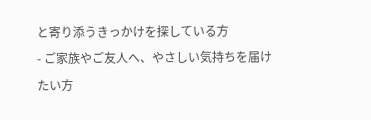と寄り添うきっかけを探している方
- ご家族やご友人へ、やさしい気持ちを届けたい方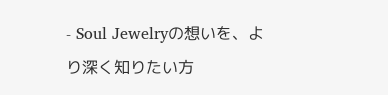- Soul Jewelryの想いを、より深く知りたい方